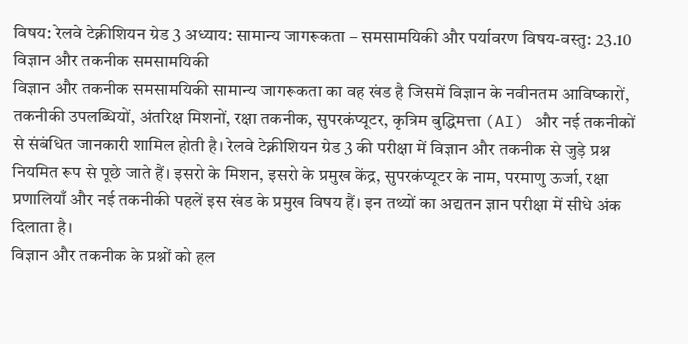विषय: रेलवे टेक्नीशियन ग्रेड 3 अध्याय: सामान्य जागरूकता – समसामयिकी और पर्यावरण विषय-वस्तु: 23.10 विज्ञान और तकनीक समसामयिकी
विज्ञान और तकनीक समसामयिकी सामान्य जागरूकता का वह खंड है जिसमें विज्ञान के नवीनतम आविष्कारों, तकनीकी उपलब्धियों, अंतरिक्ष मिशनों, रक्षा तकनीक, सुपरकंप्यूटर, कृत्रिम बुद्धिमत्ता (AI) और नई तकनीकों से संबंधित जानकारी शामिल होती है। रेलवे टेक्नीशियन ग्रेड 3 की परीक्षा में विज्ञान और तकनीक से जुड़े प्रश्न नियमित रूप से पूछे जाते हैं। इसरो के मिशन, इसरो के प्रमुख केंद्र, सुपरकंप्यूटर के नाम, परमाणु ऊर्जा, रक्षा प्रणालियाँ और नई तकनीकी पहलें इस खंड के प्रमुख विषय हैं। इन तथ्यों का अद्यतन ज्ञान परीक्षा में सीधे अंक दिलाता है।
विज्ञान और तकनीक के प्रश्नों को हल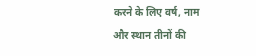करने के लिए वर्ष, नाम और स्थान तीनों की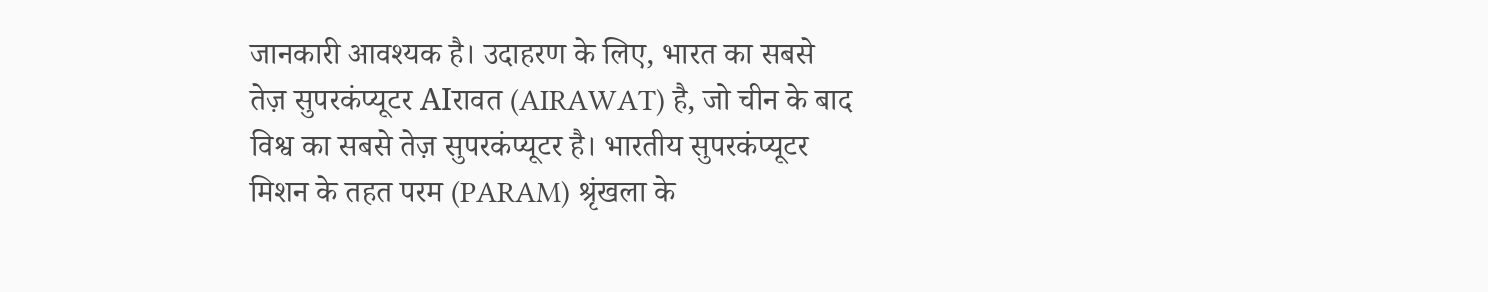जानकारी आवश्यक है। उदाहरण के लिए, भारत का सबसे तेज़ सुपरकंप्यूटर AIरावत (AIRAWAT) है, जो चीन के बाद विश्व का सबसे तेज़ सुपरकंप्यूटर है। भारतीय सुपरकंप्यूटर मिशन के तहत परम (PARAM) श्रृंखला के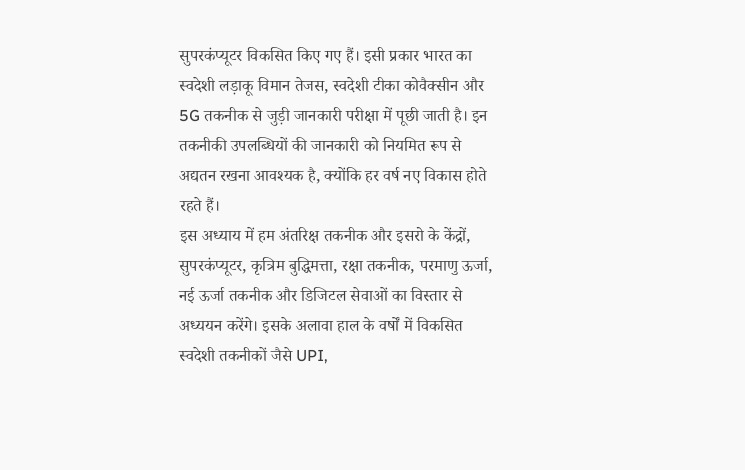सुपरकंप्यूटर विकसित किए गए हैं। इसी प्रकार भारत का स्वदेशी लड़ाकू विमान तेजस, स्वदेशी टीका कोवैक्सीन और 5G तकनीक से जुड़ी जानकारी परीक्षा में पूछी जाती है। इन तकनीकी उपलब्धियों की जानकारी को नियमित रूप से अद्यतन रखना आवश्यक है, क्योंकि हर वर्ष नए विकास होते रहते हैं।
इस अध्याय में हम अंतरिक्ष तकनीक और इसरो के केंद्रों, सुपरकंप्यूटर, कृत्रिम बुद्धिमत्ता, रक्षा तकनीक, परमाणु ऊर्जा, नई ऊर्जा तकनीक और डिजिटल सेवाओं का विस्तार से अध्ययन करेंगे। इसके अलावा हाल के वर्षों में विकसित स्वदेशी तकनीकों जैसे UPI,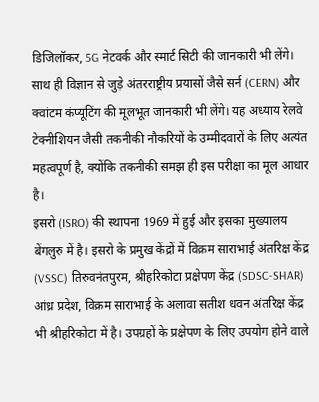डिजिलॉकर, 5G नेटवर्क और स्मार्ट सिटी की जानकारी भी लेंगे। साथ ही विज्ञान से जुड़े अंतरराष्ट्रीय प्रयासों जैसे सर्न (CERN) और क्वांटम कंप्यूटिंग की मूलभूत जानकारी भी लेंगे। यह अध्याय रेलवे टेक्नीशियन जैसी तकनीकी नौकरियों के उम्मीदवारों के लिए अत्यंत महत्वपूर्ण है, क्योंकि तकनीकी समझ ही इस परीक्षा का मूल आधार है।
इसरो (ISRO) की स्थापना 1969 में हुई और इसका मुख्यालय बेंगलुरु में है। इसरो के प्रमुख केंद्रों में विक्रम साराभाई अंतरिक्ष केंद्र (VSSC) तिरुवनंतपुरम, श्रीहरिकोटा प्रक्षेपण केंद्र (SDSC-SHAR) आंध्र प्रदेश, विक्रम साराभाई के अलावा सतीश धवन अंतरिक्ष केंद्र भी श्रीहरिकोटा में है। उपग्रहों के प्रक्षेपण के लिए उपयोग होने वाले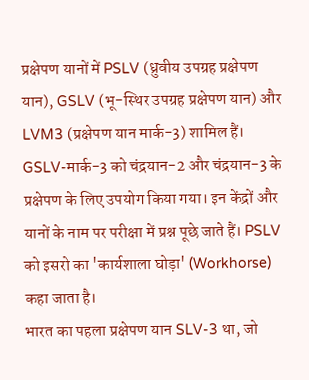प्रक्षेपण यानों में PSLV (ध्रुवीय उपग्रह प्रक्षेपण यान), GSLV (भू-स्थिर उपग्रह प्रक्षेपण यान) और LVM3 (प्रक्षेपण यान मार्क-3) शामिल हैं। GSLV-मार्क-3 को चंद्रयान-2 और चंद्रयान-3 के प्रक्षेपण के लिए उपयोग किया गया। इन केंद्रों और यानों के नाम पर परीक्षा में प्रश्न पूछे जाते हैं। PSLV को इसरो का 'कार्यशाला घोड़ा' (Workhorse) कहा जाता है।
भारत का पहला प्रक्षेपण यान SLV-3 था, जो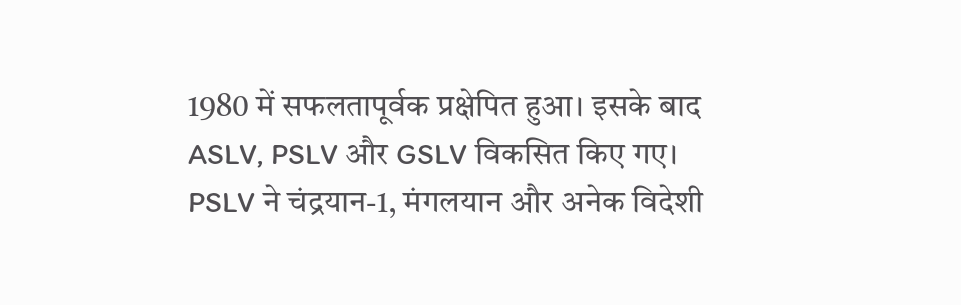1980 में सफलतापूर्वक प्रक्षेपित हुआ। इसके बाद ASLV, PSLV और GSLV विकसित किए गए। PSLV ने चंद्रयान-1, मंगलयान और अनेक विदेशी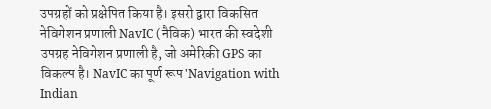उपग्रहों को प्रक्षेपित किया है। इसरो द्वारा विकसित नेविगेशन प्रणाली NavIC (नैविक) भारत की स्वदेशी उपग्रह नेविगेशन प्रणाली है, जो अमेरिकी GPS का विकल्प है। NavIC का पूर्ण रूप 'Navigation with Indian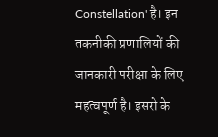Constellation' है। इन तकनीकी प्रणालियों की जानकारी परीक्षा के लिए महत्वपूर्ण है। इसरो के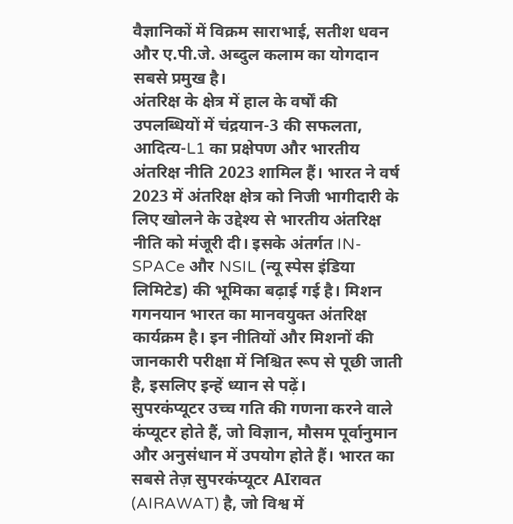वैज्ञानिकों में विक्रम साराभाई, सतीश धवन और ए.पी.जे. अब्दुल कलाम का योगदान सबसे प्रमुख है।
अंतरिक्ष के क्षेत्र में हाल के वर्षों की उपलब्धियों में चंद्रयान-3 की सफलता, आदित्य-L1 का प्रक्षेपण और भारतीय अंतरिक्ष नीति 2023 शामिल हैं। भारत ने वर्ष 2023 में अंतरिक्ष क्षेत्र को निजी भागीदारी के लिए खोलने के उद्देश्य से भारतीय अंतरिक्ष नीति को मंजूरी दी। इसके अंतर्गत IN-SPACe और NSIL (न्यू स्पेस इंडिया लिमिटेड) की भूमिका बढ़ाई गई है। मिशन गगनयान भारत का मानवयुक्त अंतरिक्ष कार्यक्रम है। इन नीतियों और मिशनों की जानकारी परीक्षा में निश्चित रूप से पूछी जाती है, इसलिए इन्हें ध्यान से पढ़ें।
सुपरकंप्यूटर उच्च गति की गणना करने वाले कंप्यूटर होते हैं, जो विज्ञान, मौसम पूर्वानुमान और अनुसंधान में उपयोग होते हैं। भारत का सबसे तेज़ सुपरकंप्यूटर AIरावत (AIRAWAT) है, जो विश्व में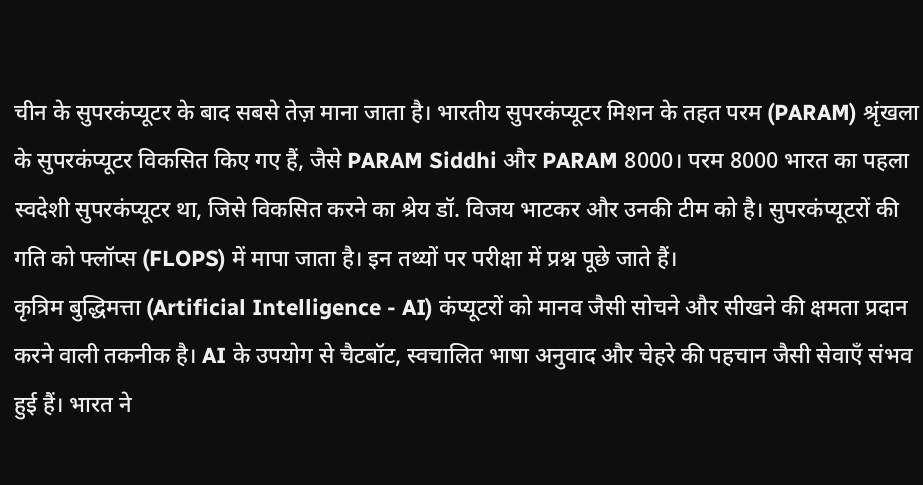चीन के सुपरकंप्यूटर के बाद सबसे तेज़ माना जाता है। भारतीय सुपरकंप्यूटर मिशन के तहत परम (PARAM) श्रृंखला के सुपरकंप्यूटर विकसित किए गए हैं, जैसे PARAM Siddhi और PARAM 8000। परम 8000 भारत का पहला स्वदेशी सुपरकंप्यूटर था, जिसे विकसित करने का श्रेय डॉ. विजय भाटकर और उनकी टीम को है। सुपरकंप्यूटरों की गति को फ्लॉप्स (FLOPS) में मापा जाता है। इन तथ्यों पर परीक्षा में प्रश्न पूछे जाते हैं।
कृत्रिम बुद्धिमत्ता (Artificial Intelligence - AI) कंप्यूटरों को मानव जैसी सोचने और सीखने की क्षमता प्रदान करने वाली तकनीक है। AI के उपयोग से चैटबॉट, स्वचालित भाषा अनुवाद और चेहरे की पहचान जैसी सेवाएँ संभव हुई हैं। भारत ने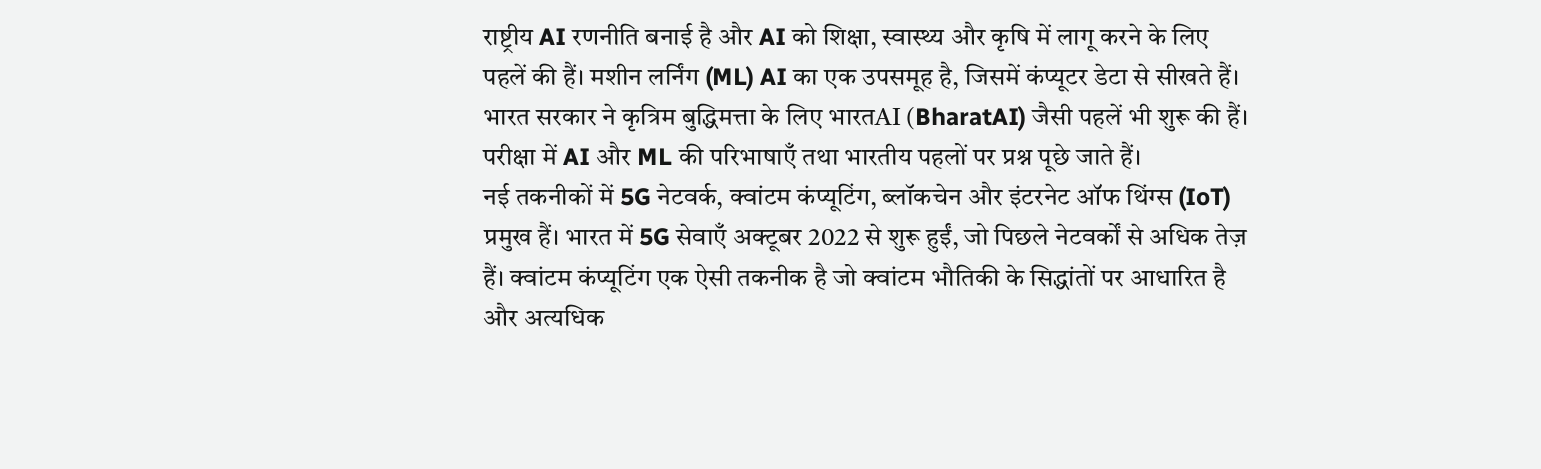राष्ट्रीय AI रणनीति बनाई है और AI को शिक्षा, स्वास्थ्य और कृषि में लागू करने के लिए पहलें की हैं। मशीन लर्निंग (ML) AI का एक उपसमूह है, जिसमें कंप्यूटर डेटा से सीखते हैं। भारत सरकार ने कृत्रिम बुद्धिमत्ता के लिए भारतAI (BharatAI) जैसी पहलें भी शुरू की हैं। परीक्षा में AI और ML की परिभाषाएँ तथा भारतीय पहलों पर प्रश्न पूछे जाते हैं।
नई तकनीकों में 5G नेटवर्क, क्वांटम कंप्यूटिंग, ब्लॉकचेन और इंटरनेट ऑफ थिंग्स (IoT) प्रमुख हैं। भारत में 5G सेवाएँ अक्टूबर 2022 से शुरू हुईं, जो पिछले नेटवर्कों से अधिक तेज़ हैं। क्वांटम कंप्यूटिंग एक ऐसी तकनीक है जो क्वांटम भौतिकी के सिद्धांतों पर आधारित है और अत्यधिक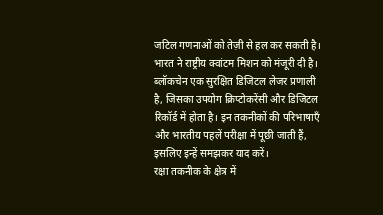जटिल गणनाओं को तेज़ी से हल कर सकती है। भारत ने राष्ट्रीय क्वांटम मिशन को मंजूरी दी है। ब्लॉकचेन एक सुरक्षित डिजिटल लेजर प्रणाली है, जिसका उपयोग क्रिप्टोकरेंसी और डिजिटल रिकॉर्ड में होता है। इन तकनीकों की परिभाषाएँ और भारतीय पहलें परीक्षा में पूछी जाती हैं, इसलिए इन्हें समझकर याद करें।
रक्षा तकनीक के क्षेत्र में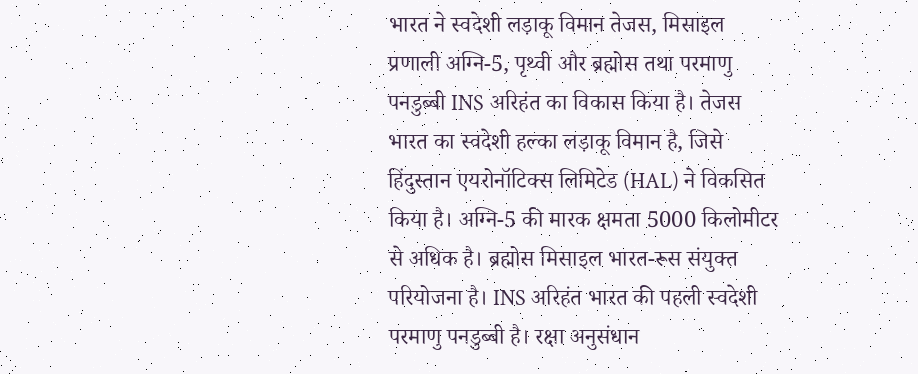भारत ने स्वदेशी लड़ाकू विमान तेजस, मिसाइल प्रणाली अग्नि-5, पृथ्वी और ब्रह्मोस तथा परमाणु पनडुब्बी INS अरिहंत का विकास किया है। तेजस भारत का स्वदेशी हल्का लड़ाकू विमान है, जिसे हिंदुस्तान एयरोनॉटिक्स लिमिटेड (HAL) ने विकसित किया है। अग्नि-5 की मारक क्षमता 5000 किलोमीटर से अधिक है। ब्रह्मोस मिसाइल भारत-रूस संयुक्त परियोजना है। INS अरिहंत भारत की पहली स्वदेशी परमाणु पनडुब्बी है। रक्षा अनुसंधान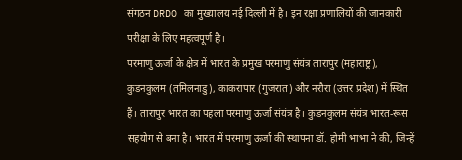संगठन DRDO का मुख्यालय नई दिल्ली में है। इन रक्षा प्रणालियों की जानकारी परीक्षा के लिए महत्वपूर्ण है।
परमाणु ऊर्जा के क्षेत्र में भारत के प्रमुख परमाणु संयंत्र तारापुर (महाराष्ट्र), कुडनकुलम (तमिलनाडु), काकरापार (गुजरात) और नरौरा (उत्तर प्रदेश) में स्थित हैं। तारापुर भारत का पहला परमाणु ऊर्जा संयंत्र है। कुडनकुलम संयंत्र भारत-रूस सहयोग से बना है। भारत में परमाणु ऊर्जा की स्थापना डॉ. होमी भाभा ने की, जिन्हें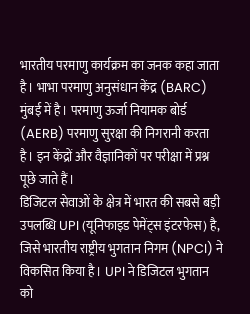भारतीय परमाणु कार्यक्रम का जनक कहा जाता है। भाभा परमाणु अनुसंधान केंद्र (BARC) मुंबई में है। परमाणु ऊर्जा नियामक बोर्ड (AERB) परमाणु सुरक्षा की निगरानी करता है। इन केंद्रों और वैज्ञानिकों पर परीक्षा में प्रश्न पूछे जाते हैं।
डिजिटल सेवाओं के क्षेत्र में भारत की सबसे बड़ी उपलब्धि UPI (यूनिफाइड पेमेंट्स इंटरफेस) है, जिसे भारतीय राष्ट्रीय भुगतान निगम (NPCI) ने विकसित किया है। UPI ने डिजिटल भुगतान को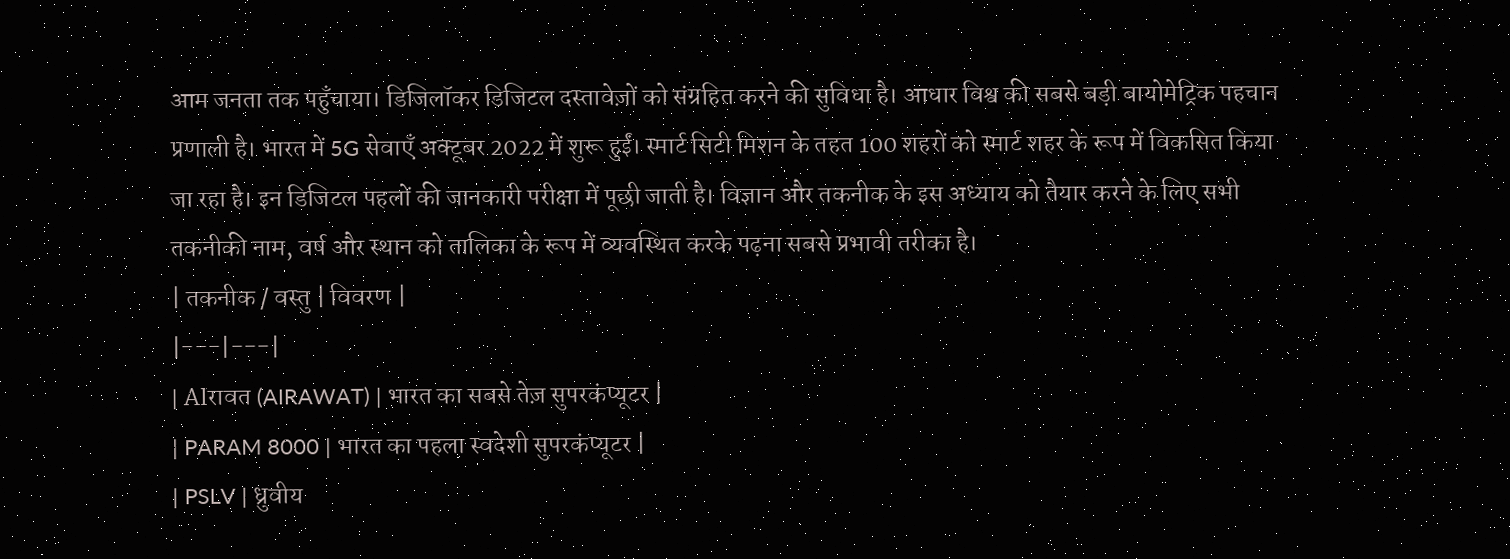आम जनता तक पहुँचाया। डिजिलॉकर डिजिटल दस्तावेज़ों को संग्रहित करने की सुविधा है। आधार विश्व की सबसे बड़ी बायोमेट्रिक पहचान प्रणाली है। भारत में 5G सेवाएँ अक्टूबर 2022 में शुरू हुईं। स्मार्ट सिटी मिशन के तहत 100 शहरों को स्मार्ट शहर के रूप में विकसित किया जा रहा है। इन डिजिटल पहलों की जानकारी परीक्षा में पूछी जाती है। विज्ञान और तकनीक के इस अध्याय को तैयार करने के लिए सभी तकनीकी नाम, वर्ष और स्थान को तालिका के रूप में व्यवस्थित करके पढ़ना सबसे प्रभावी तरीका है।
| तकनीक / वस्तु | विवरण |
|---|---|
| AIरावत (AIRAWAT) | भारत का सबसे तेज़ सुपरकंप्यूटर |
| PARAM 8000 | भारत का पहला स्वदेशी सुपरकंप्यूटर |
| PSLV | ध्रुवीय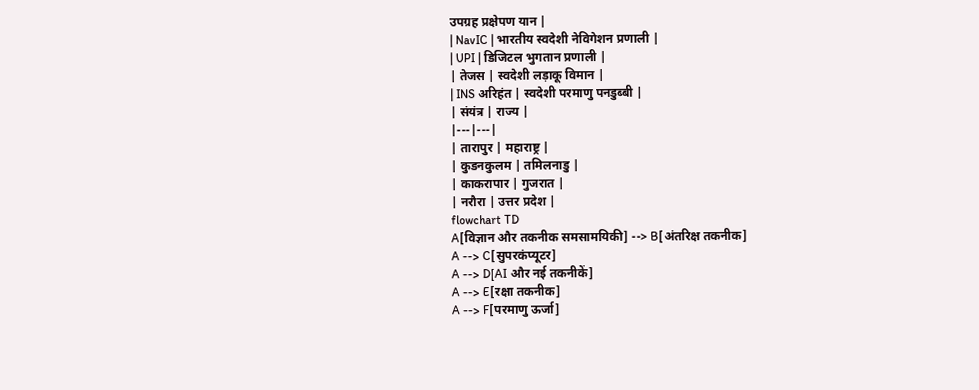उपग्रह प्रक्षेपण यान |
| NavIC | भारतीय स्वदेशी नेविगेशन प्रणाली |
| UPI | डिजिटल भुगतान प्रणाली |
| तेजस | स्वदेशी लड़ाकू विमान |
| INS अरिहंत | स्वदेशी परमाणु पनडुब्बी |
| संयंत्र | राज्य |
|---|---|
| तारापुर | महाराष्ट्र |
| कुडनकुलम | तमिलनाडु |
| काकरापार | गुजरात |
| नरौरा | उत्तर प्रदेश |
flowchart TD
A[विज्ञान और तकनीक समसामयिकी] --> B[अंतरिक्ष तकनीक]
A --> C[सुपरकंप्यूटर]
A --> D[AI और नई तकनीकें]
A --> E[रक्षा तकनीक]
A --> F[परमाणु ऊर्जा]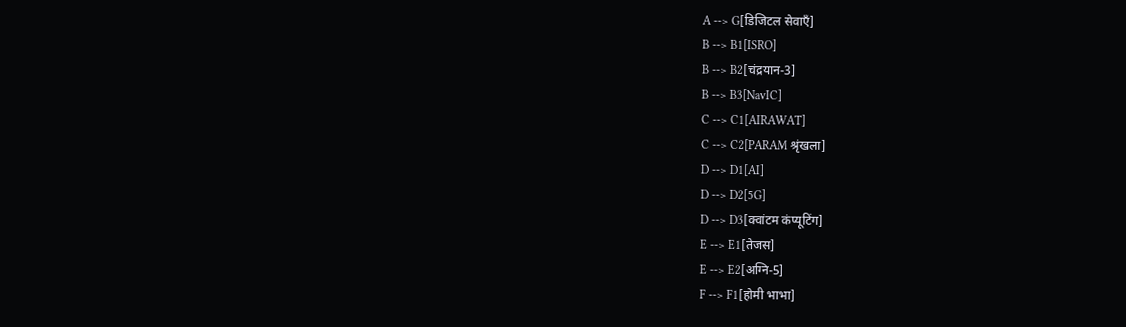A --> G[डिजिटल सेवाएँ]
B --> B1[ISRO]
B --> B2[चंद्रयान-3]
B --> B3[NavIC]
C --> C1[AIRAWAT]
C --> C2[PARAM श्रृंखला]
D --> D1[AI]
D --> D2[5G]
D --> D3[क्वांटम कंप्यूटिंग]
E --> E1[तेजस]
E --> E2[अग्नि-5]
F --> F1[होमी भाभा]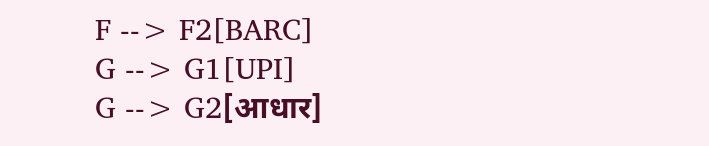F --> F2[BARC]
G --> G1[UPI]
G --> G2[आधार]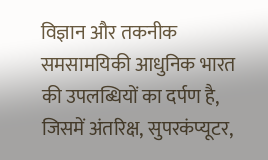विज्ञान और तकनीक समसामयिकी आधुनिक भारत की उपलब्धियों का दर्पण है, जिसमें अंतरिक्ष, सुपरकंप्यूटर,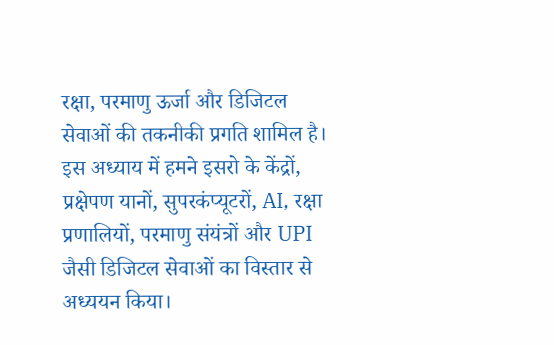रक्षा, परमाणु ऊर्जा और डिजिटल सेवाओं की तकनीकी प्रगति शामिल है। इस अध्याय में हमने इसरो के केंद्रों, प्रक्षेपण यानों, सुपरकंप्यूटरों, AI, रक्षा प्रणालियों, परमाणु संयंत्रों और UPI जैसी डिजिटल सेवाओं का विस्तार से अध्ययन किया।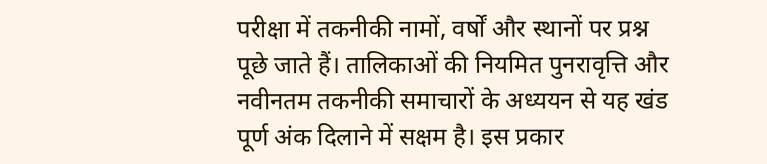परीक्षा में तकनीकी नामों, वर्षों और स्थानों पर प्रश्न पूछे जाते हैं। तालिकाओं की नियमित पुनरावृत्ति और नवीनतम तकनीकी समाचारों के अध्ययन से यह खंड पूर्ण अंक दिलाने में सक्षम है। इस प्रकार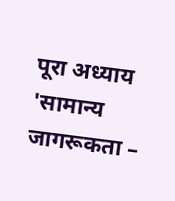पूरा अध्याय 'सामान्य जागरूकता –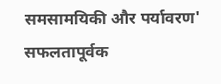समसामयिकी और पर्यावरण' सफलतापूर्वक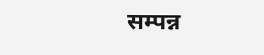सम्पन्न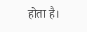होता है।